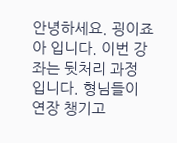안녕하세요. 굉이죠아 입니다. 이번 강좌는 뒷처리 과정 입니다. 형님들이 연장 챙기고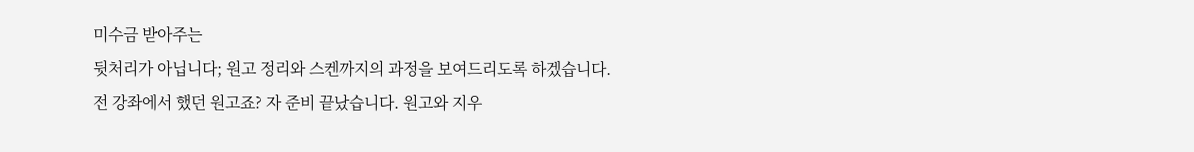미수금 받아주는
뒷처리가 아닙니다; 원고 정리와 스켄까지의 과정을 보여드리도록 하겠습니다.
전 강좌에서 했던 원고죠? 자 준비 끝났습니다. 원고와 지우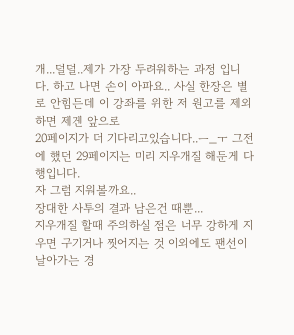개...덜덜..제가 가장 두려워하는 과정 입니
다. 하고 나면 손이 아파요.. 사실 한장은 별로 안힘든데 이 강좌를 위한 저 원고를 제외하면 제겐 앞으로
20페이지가 더 기다리고있습니다..ㅡ_ㅜ 그전에 했던 29페이지는 미리 지우개질 해둔게 다행입니다.
자 그럼 지워볼까요..
장대한 사투의 결과 남은건 때뿐...
지우개질 할때 주의하실 점은 너무 강하게 지우면 구기거나 찟어지는 것 이외에도 팬선이 날아가는 경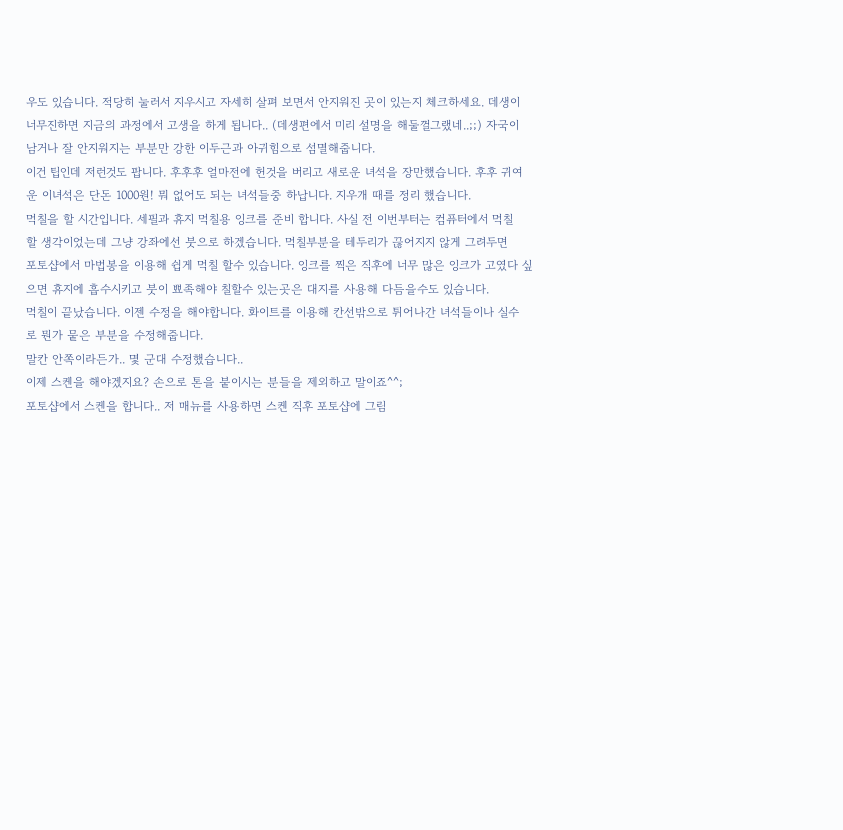우도 있습니다. 적당히 눌러서 지우시고 자세히 살펴 보면서 안지워진 곳이 있는지 체크하세요. 데생이
너무진하면 지금의 과정에서 고생을 하게 됩니다.. (데생편에서 미리 설명을 해둘껄그랬네..;;) 자국이
남거나 잘 안지워지는 부분만 강한 이두근과 아귀힘으로 섬멸해줍니다.
이건 팁인데 저런것도 팝니다. 후후후 얼마전에 헌것을 버리고 새로운 녀석을 장만했습니다. 후후 귀여
운 이녀석은 단돈 1000원! 뭐 없어도 되는 녀석들중 하납니다. 지우개 때를 정리 했습니다.
먹칠을 할 시간입니다. 세필과 휴지 먹칠용 잉크를 준비 합니다. 사실 전 이번부터는 컴퓨터에서 먹칠
할 생각이었는데 그냥 강좌에선 붓으로 하겠습니다. 먹칠부분을 테두리가 끊어지지 않게 그려두면
포토샵에서 마법봉을 이용해 쉽게 먹칠 할수 있습니다. 잉크를 찍은 직후에 너무 많은 잉크가 고였다 싶
으면 휴지에 흡수시키고 붓이 뾰족해야 칠할수 있는곳은 대지를 사용해 다듬을수도 있습니다.
먹칠이 끝났습니다. 이젠 수정을 해야합니다. 화이트를 이용해 칸선밖으로 튀어나간 녀석들이나 실수
로 뭔가 뭍은 부분을 수정해줍니다.
말칸 안쪽이라든가.. 몇 군대 수정했습니다..
이제 스켄을 해야겠지요? 손으로 톤을 붙이시는 분들을 제외하고 말이죠^^;
포토샵에서 스켄을 합니다.. 저 매뉴를 사용하면 스켄 직후 포토샵에 그림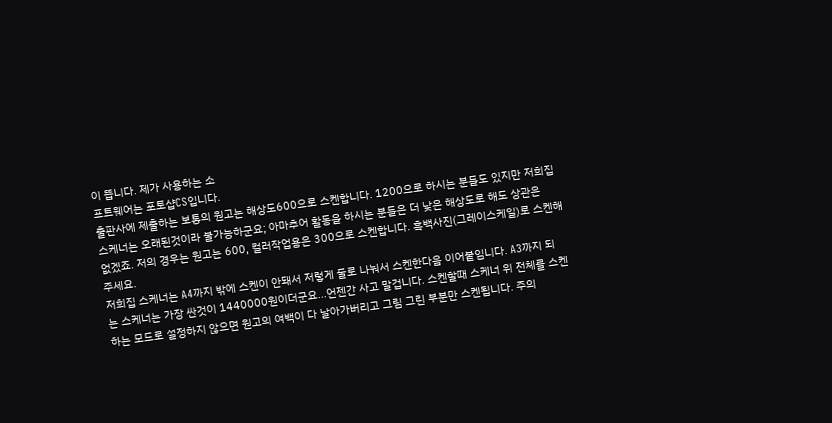이 뜹니다. 제가 사용하는 소
프트웨어는 포토샵CS입니다.
출판사에 제출하는 보통의 원고는 해상도600으로 스켄합니다. 1200으로 하시는 분들도 있지만 저희집
스케너는 오래된것이라 불가능하군요; 아마추어 활동을 하시는 분들은 더 낮은 해상도로 해도 상관은
없겠죠. 저의 경우는 원고는 600, 컬러작업용은 300으로 스켄합니다. 흑백사진(그레이스케일)로 스켄해
주세요.
저희집 스케너는 A4까지 밖에 스켄이 안돼서 저렇게 둘로 나눠서 스켄한다음 이어붙임니다. A3까지 되
는 스케너는 가장 싼것이 1440000원이더군요...언젠간 사고 말겁니다. 스켄할때 스케너 위 전체를 스켄
하는 모드로 설정하지 않으면 원고의 여백이 다 날아가버리고 그림 그린 부분만 스켄됩니다. 주의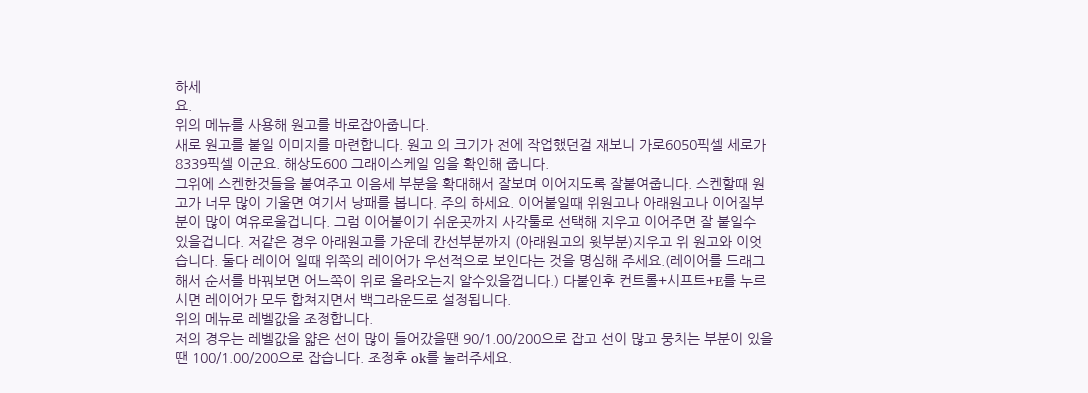하세
요.
위의 메뉴를 사용해 원고를 바로잡아줍니다.
새로 원고를 붙일 이미지를 마련합니다. 원고 의 크기가 전에 작업했던걸 재보니 가로6050픽셀 세로가
8339픽셀 이군요. 해상도600 그래이스케일 임을 확인해 줍니다.
그위에 스켄한것들을 붙여주고 이음세 부분을 확대해서 잘보며 이어지도록 잘붙여줍니다. 스켄할때 원
고가 너무 많이 기울면 여기서 낭패를 봅니다. 주의 하세요. 이어붙일때 위원고나 아래원고나 이어질부
분이 많이 여유로울겁니다. 그럼 이어붙이기 쉬운곳까지 사각툴로 선택해 지우고 이어주면 잘 붙일수
있을겁니다. 저같은 경우 아래원고를 가운데 칸선부분까지 (아래원고의 윗부분)지우고 위 원고와 이엇
습니다. 둘다 레이어 일때 위쪽의 레이어가 우선적으로 보인다는 것을 명심해 주세요.(레이어를 드래그
해서 순서를 바꿔보면 어느쪽이 위로 올라오는지 알수있을껍니다.) 다붙인후 컨트롤+시프트+E를 누르
시면 레이어가 모두 합쳐지면서 백그라운드로 설정됩니다.
위의 메뉴로 레벨값을 조정합니다.
저의 경우는 레벨값을 얇은 선이 많이 들어갔을땐 90/1.00/200으로 잡고 선이 많고 뭉치는 부분이 있을
땐 100/1.00/200으로 잡습니다. 조정후 ok를 눌러주세요.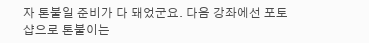자 톤붙일 준비가 다 돼었군요. 다음 강좌에선 포토샵으로 톤붙이는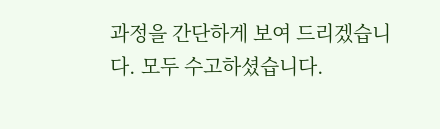과정을 간단하게 보여 드리겠습니
다. 모두 수고하셨습니다.